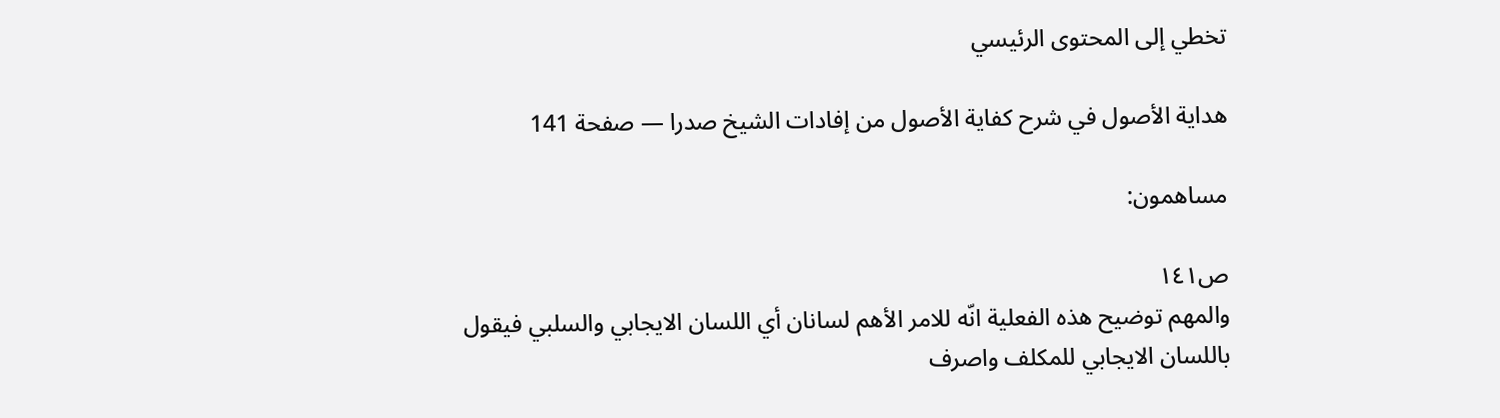تخطي إلى المحتوى الرئيسي

هداية الأصول في شرح كفاية الأصول من إفادات الشيخ صدرا — صفحة 141

مساهمون:

ص١٤١
والمهم توضيح هذه الفعلية انّه للامر الأهم لسانان أي اللسان الايجابي والسلبي فيقول باللسان الايجابي للمكلف واصرف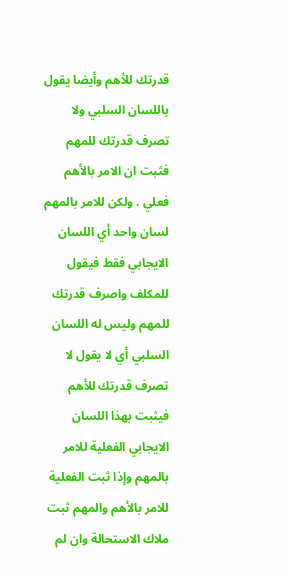قدرتك للأهم وأيضا يقول باللسان السلبي ولا تصرف قدرتك للمهم فثبت ان الامر بالأهم فعلي . ولكن للامر بالمهم لسان واحد أي اللسان الايجابي فقط فيقول للمكلف واصرف قدرتك للمهم وليس له اللسان السلبي أي لا يقول لا تصرف قدرتك للأهم فيثبت بهذا اللسان الايجابي الفعلية للامر بالمهم وإذا ثبت الفعلية للامر بالأهم والمهم ثبت ملاك الاستحالة وان لم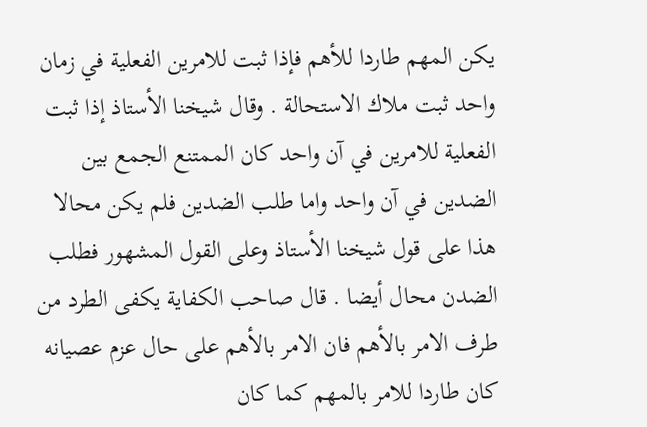يكن المهم طاردا للأهم فإذا ثبت للامرين الفعلية في زمان واحد ثبت ملاك الاستحالة . وقال شيخنا الأستاذ إذا ثبت الفعلية للامرين في آن واحد كان الممتنع الجمع بين الضدين في آن واحد واما طلب الضدين فلم يكن محالا هذا على قول شيخنا الأستاذ وعلى القول المشهور فطلب الضدن محال أيضا . قال صاحب الكفاية يكفى الطرد من طرف الامر بالأهم فان الامر بالأهم على حال عزم عصيانه كان طاردا للامر بالمهم كما كان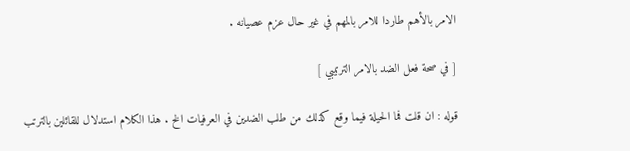الامر بالأهم طاردا للامر بالمهم في غير حال عزم عصيانه .

[ في صحة فعل الضد بالامر الترتيبي ]

قوله : ان قلت فما الحيلة فيما وقع كذلك من طلب الضدين في العرفيات الخ . هذا الكلام استدلال للقائلين بالترتب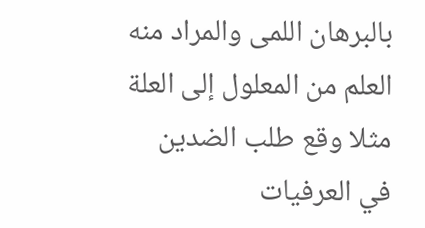بالبرهان اللمى والمراد منه العلم من المعلول إلى العلة مثلا وقع طلب الضدين في العرفيات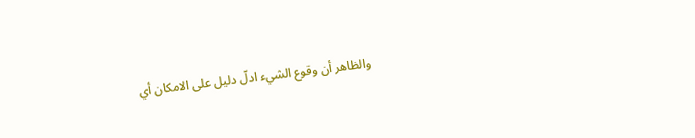والظاهر أن وقوع الشيء ادلّ دليل على الامكان أي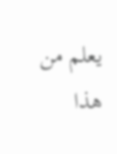يعلم من هذا